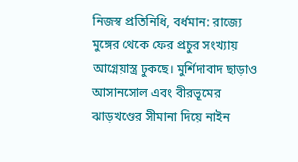নিজস্ব প্রতিনিধি, বর্ধমান: রাজ্যে মুঙ্গের থেকে ফের প্রচুর সংখ্যায় আগ্নেয়াস্ত্র ঢুকছে। মুর্শিদাবাদ ছাড়াও আসানসোল এবং বীরভূমের ঝাড়খণ্ডের সীমানা দিয়ে নাইন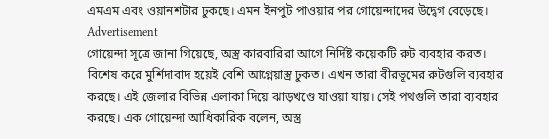এমএম এবং ওয়ানশটার ঢুকছে। এমন ইনপুট পাওয়ার পর গোয়েন্দাদের উদ্বেগ বেড়েছে।
Advertisement
গোয়েন্দা সূত্রে জানা গিয়েছে, অস্ত্র কারবারিরা আগে নির্দিষ্ট কয়েকটি রুট ব্যবহার করত। বিশেষ করে মুর্শিদাবাদ হয়েই বেশি আগ্নেয়াস্ত্র ঢুকত। এখন তারা বীরভূমের রুটগুলি ব্যবহার করছে। এই জেলার বিভিন্ন এলাকা দিয়ে ঝাড়খণ্ডে যাওয়া যায়। সেই পথগুলি তারা ব্যবহার করছে। এক গোয়েন্দা আধিকারিক বলেন, অস্ত্র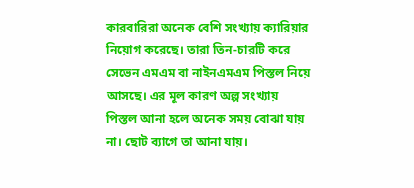কারবারিরা অনেক বেশি সংখ্যায় ক্যারিয়ার নিয়োগ করেছে। তারা তিন-চারটি করে সেভেন এমএম বা নাইনএমএম পিস্তল নিয়ে আসছে। এর মূল কারণ অল্প সংখ্যায় পিস্তল আনা হলে অনেক সময় বোঝা যায় না। ছোট ব্যাগে তা আনা যায়।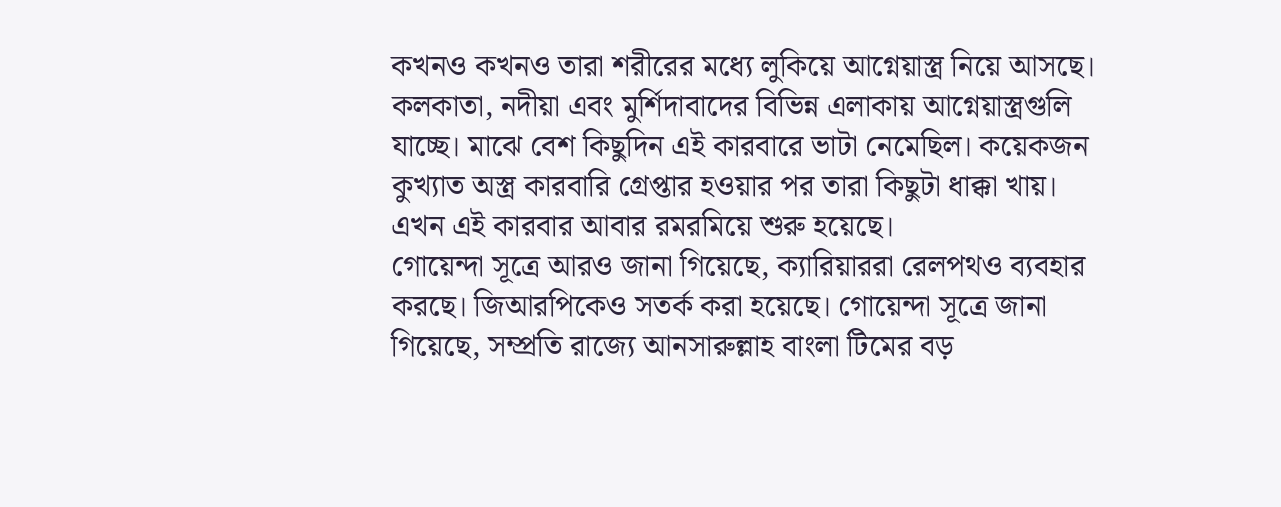কখনও কখনও তারা শরীরের মধ্যে লুকিয়ে আগ্নেয়াস্ত্র নিয়ে আসছে। কলকাতা, নদীয়া এবং মুর্শিদাবাদের বিভিন্ন এলাকায় আগ্নেয়াস্ত্রগুলি যাচ্ছে। মাঝে বেশ কিছুদিন এই কারবারে ভাটা নেমেছিল। কয়েকজন কুখ্যাত অস্ত্র কারবারি গ্রেপ্তার হওয়ার পর তারা কিছুটা ধাক্কা খায়। এখন এই কারবার আবার রমরমিয়ে শুরু হয়েছে।
গোয়েন্দা সূত্রে আরও জানা গিয়েছে, ক্যারিয়াররা রেলপথও ব্যবহার করছে। জিআরপিকেও সতর্ক করা হয়েছে। গোয়েন্দা সূত্রে জানা গিয়েছে, সম্প্রতি রাজ্যে আনসারুল্লাহ বাংলা টিমের বড়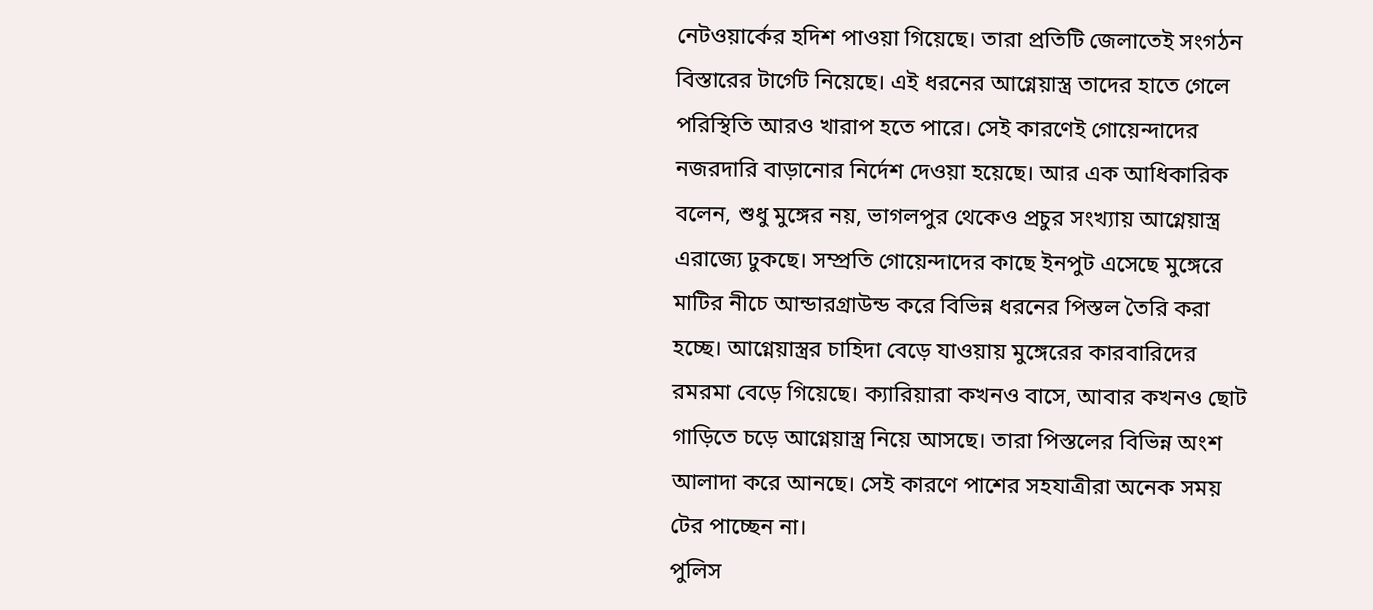নেটওয়ার্কের হদিশ পাওয়া গিয়েছে। তারা প্রতিটি জেলাতেই সংগঠন বিস্তারের টার্গেট নিয়েছে। এই ধরনের আগ্নেয়াস্ত্র তাদের হাতে গেলে পরিস্থিতি আরও খারাপ হতে পারে। সেই কারণেই গোয়েন্দাদের নজরদারি বাড়ানোর নির্দেশ দেওয়া হয়েছে। আর এক আধিকারিক বলেন, শুধু মুঙ্গের নয়, ভাগলপুর থেকেও প্রচুর সংখ্যায় আগ্নেয়াস্ত্র এরাজ্যে ঢুকছে। সম্প্রতি গোয়েন্দাদের কাছে ইনপুট এসেছে মুঙ্গেরে মাটির নীচে আন্ডারগ্রাউন্ড করে বিভিন্ন ধরনের পিস্তল তৈরি করা হচ্ছে। আগ্নেয়াস্ত্রর চাহিদা বেড়ে যাওয়ায় মুঙ্গেরের কারবারিদের রমরমা বেড়ে গিয়েছে। ক্যারিয়ারা কখনও বাসে, আবার কখনও ছোট গাড়িতে চড়ে আগ্নেয়াস্ত্র নিয়ে আসছে। তারা পিস্তলের বিভিন্ন অংশ আলাদা করে আনছে। সেই কারণে পাশের সহযাত্রীরা অনেক সময় টের পাচ্ছেন না।
পুলিস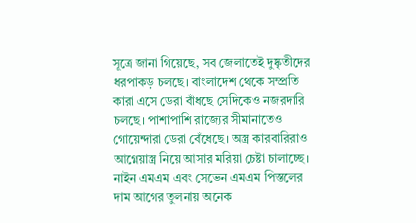সূত্রে জানা গিয়েছে, সব জেলাতেই দুষ্কৃতীদের ধরপাকড় চলছে। বাংলাদেশ থেকে সম্প্রতি কারা এসে ডেরা বাঁধছে সেদিকেও নজরদারি চলছে। পাশাপাশি রাজ্যের সীমানাতেও গোয়েন্দারা ডেরা বেঁধেছে। অস্ত্র কারবারিরাও আগ্নেয়াস্ত্র নিয়ে আসার মরিয়া চেষ্টা চালাচ্ছে। নাইন এমএম এবং সেভেন এমএম পিস্তলের দাম আগের তুলনায় অনেক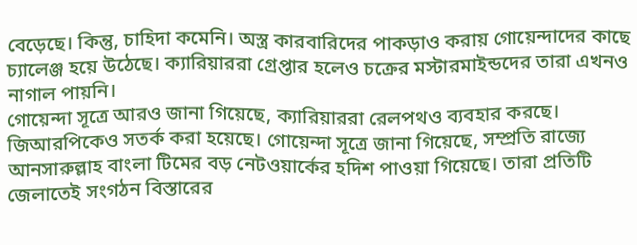বেড়েছে। কিন্তু, চাহিদা কমেনি। অস্ত্র কারবারিদের পাকড়াও করায় গোয়েন্দাদের কাছে চ্যালেঞ্জ হয়ে উঠেছে। ক্যারিয়াররা গ্রেপ্তার হলেও চক্রের মস্টারমাইন্ডদের তারা এখনও নাগাল পায়নি।
গোয়েন্দা সূত্রে আরও জানা গিয়েছে, ক্যারিয়াররা রেলপথও ব্যবহার করছে। জিআরপিকেও সতর্ক করা হয়েছে। গোয়েন্দা সূত্রে জানা গিয়েছে, সম্প্রতি রাজ্যে আনসারুল্লাহ বাংলা টিমের বড় নেটওয়ার্কের হদিশ পাওয়া গিয়েছে। তারা প্রতিটি জেলাতেই সংগঠন বিস্তারের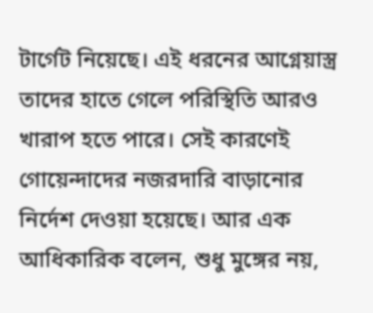টার্গেট নিয়েছে। এই ধরনের আগ্নেয়াস্ত্র তাদের হাতে গেলে পরিস্থিতি আরও খারাপ হতে পারে। সেই কারণেই গোয়েন্দাদের নজরদারি বাড়ানোর নির্দেশ দেওয়া হয়েছে। আর এক আধিকারিক বলেন, শুধু মুঙ্গের নয়,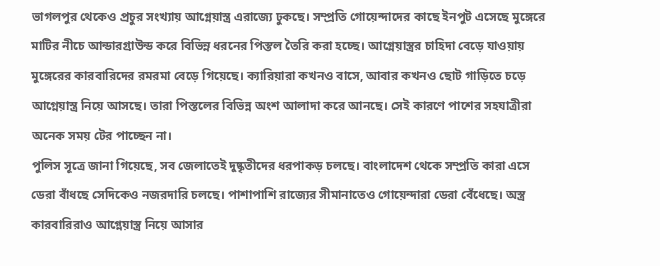ভাগলপুর থেকেও প্রচুর সংখ্যায় আগ্নেয়াস্ত্র এরাজ্যে ঢুকছে। সম্প্রতি গোয়েন্দাদের কাছে ইনপুট এসেছে মুঙ্গেরে মাটির নীচে আন্ডারগ্রাউন্ড করে বিভিন্ন ধরনের পিস্তল তৈরি করা হচ্ছে। আগ্নেয়াস্ত্রর চাহিদা বেড়ে যাওয়ায় মুঙ্গেরের কারবারিদের রমরমা বেড়ে গিয়েছে। ক্যারিয়ারা কখনও বাসে, আবার কখনও ছোট গাড়িতে চড়ে আগ্নেয়াস্ত্র নিয়ে আসছে। তারা পিস্তলের বিভিন্ন অংশ আলাদা করে আনছে। সেই কারণে পাশের সহযাত্রীরা অনেক সময় টের পাচ্ছেন না।
পুলিস সূত্রে জানা গিয়েছে, সব জেলাতেই দুষ্কৃতীদের ধরপাকড় চলছে। বাংলাদেশ থেকে সম্প্রতি কারা এসে ডেরা বাঁধছে সেদিকেও নজরদারি চলছে। পাশাপাশি রাজ্যের সীমানাতেও গোয়েন্দারা ডেরা বেঁধেছে। অস্ত্র কারবারিরাও আগ্নেয়াস্ত্র নিয়ে আসার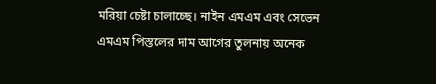মরিয়া চেষ্টা চালাচ্ছে। নাইন এমএম এবং সেভেন এমএম পিস্তলের দাম আগের তুলনায় অনেক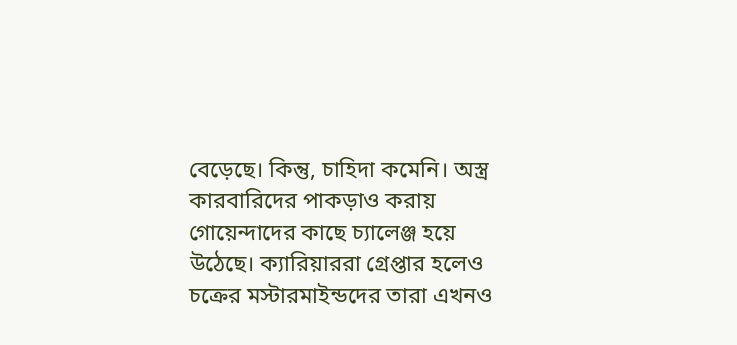বেড়েছে। কিন্তু, চাহিদা কমেনি। অস্ত্র কারবারিদের পাকড়াও করায় গোয়েন্দাদের কাছে চ্যালেঞ্জ হয়ে উঠেছে। ক্যারিয়াররা গ্রেপ্তার হলেও চক্রের মস্টারমাইন্ডদের তারা এখনও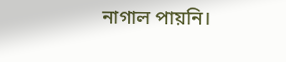নাগাল পায়নি।